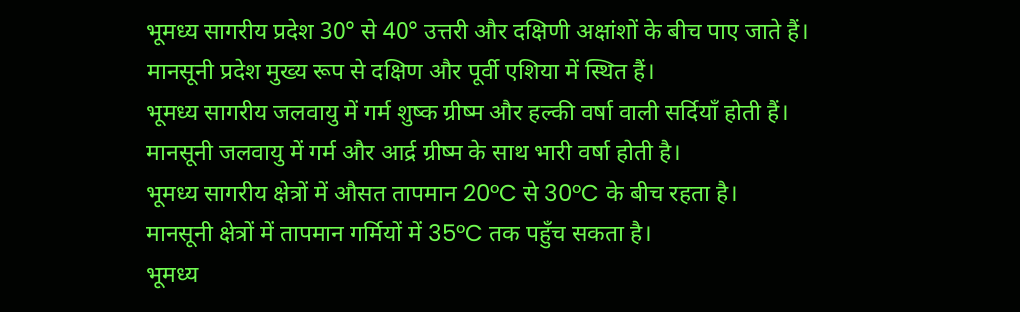भूमध्य सागरीय प्रदेश 30° से 40° उत्तरी और दक्षिणी अक्षांशों के बीच पाए जाते हैं।
मानसूनी प्रदेश मुख्य रूप से दक्षिण और पूर्वी एशिया में स्थित हैं।
भूमध्य सागरीय जलवायु में गर्म शुष्क ग्रीष्म और हल्की वर्षा वाली सर्दियाँ होती हैं।
मानसूनी जलवायु में गर्म और आर्द्र ग्रीष्म के साथ भारी वर्षा होती है।
भूमध्य सागरीय क्षेत्रों में औसत तापमान 20°C से 30°C के बीच रहता है।
मानसूनी क्षेत्रों में तापमान गर्मियों में 35°C तक पहुँच सकता है।
भूमध्य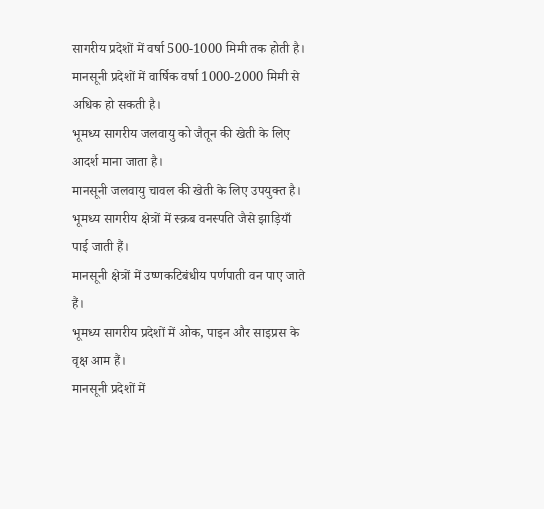सागरीय प्रदेशों में वर्षा 500-1000 मिमी तक होती है।
मानसूनी प्रदेशों में वार्षिक वर्षा 1000-2000 मिमी से अधिक हो सकती है।
भूमध्य सागरीय जलवायु को जैतून की खेती के लिए आदर्श माना जाता है।
मानसूनी जलवायु चावल की खेती के लिए उपयुक्त है।
भूमध्य सागरीय क्षेत्रों में स्क्रब वनस्पति जैसे झाड़ियाँ पाई जाती हैं।
मानसूनी क्षेत्रों में उष्णकटिबंधीय पर्णपाती वन पाए जाते हैं।
भूमध्य सागरीय प्रदेशों में ओक, पाइन और साइप्रस के वृक्ष आम हैं।
मानसूनी प्रदेशों में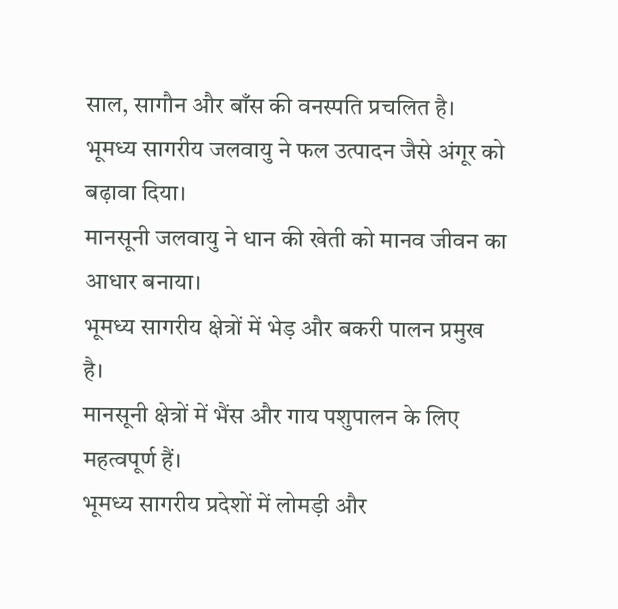साल, सागौन और बाँस की वनस्पति प्रचलित है।
भूमध्य सागरीय जलवायु ने फल उत्पादन जैसे अंगूर को बढ़ावा दिया।
मानसूनी जलवायु ने धान की खेती को मानव जीवन का आधार बनाया।
भूमध्य सागरीय क्षेत्रों में भेड़ और बकरी पालन प्रमुख है।
मानसूनी क्षेत्रों में भैंस और गाय पशुपालन के लिए महत्वपूर्ण हैं।
भूमध्य सागरीय प्रदेशों में लोमड़ी और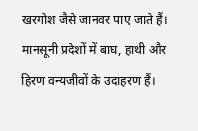खरगोश जैसे जानवर पाए जाते हैं।
मानसूनी प्रदेशों में बाघ, हाथी और हिरण वन्यजीवों के उदाहरण हैं।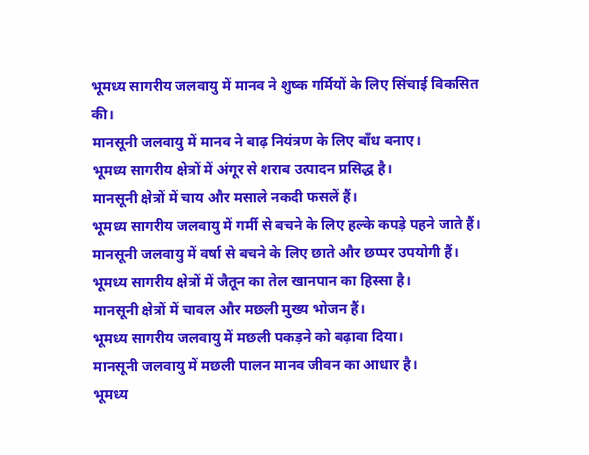भूमध्य सागरीय जलवायु में मानव ने शुष्क गर्मियों के लिए सिंचाई विकसित की।
मानसूनी जलवायु में मानव ने बाढ़ नियंत्रण के लिए बाँध बनाए।
भूमध्य सागरीय क्षेत्रों में अंगूर से शराब उत्पादन प्रसिद्ध है।
मानसूनी क्षेत्रों में चाय और मसाले नकदी फसलें हैं।
भूमध्य सागरीय जलवायु में गर्मी से बचने के लिए हल्के कपड़े पहने जाते हैं।
मानसूनी जलवायु में वर्षा से बचने के लिए छाते और छप्पर उपयोगी हैं।
भूमध्य सागरीय क्षेत्रों में जैतून का तेल खानपान का हिस्सा है।
मानसूनी क्षेत्रों में चावल और मछली मुख्य भोजन हैं।
भूमध्य सागरीय जलवायु में मछली पकड़ने को बढ़ावा दिया।
मानसूनी जलवायु में मछली पालन मानव जीवन का आधार है।
भूमध्य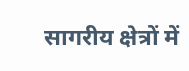सागरीय क्षेत्रों में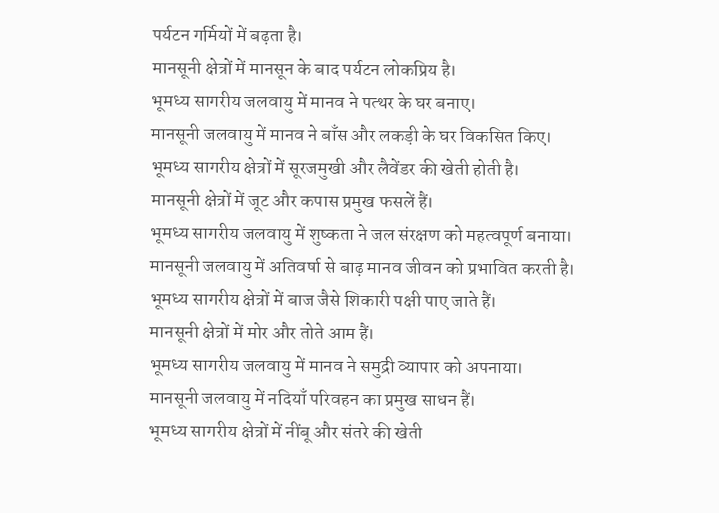पर्यटन गर्मियों में बढ़ता है।
मानसूनी क्षेत्रों में मानसून के बाद पर्यटन लोकप्रिय है।
भूमध्य सागरीय जलवायु में मानव ने पत्थर के घर बनाए।
मानसूनी जलवायु में मानव ने बाँस और लकड़ी के घर विकसित किए।
भूमध्य सागरीय क्षेत्रों में सूरजमुखी और लैवेंडर की खेती होती है।
मानसूनी क्षेत्रों में जूट और कपास प्रमुख फसलें हैं।
भूमध्य सागरीय जलवायु में शुष्कता ने जल संरक्षण को महत्वपूर्ण बनाया।
मानसूनी जलवायु में अतिवर्षा से बाढ़ मानव जीवन को प्रभावित करती है।
भूमध्य सागरीय क्षेत्रों में बाज जैसे शिकारी पक्षी पाए जाते हैं।
मानसूनी क्षेत्रों में मोर और तोते आम हैं।
भूमध्य सागरीय जलवायु में मानव ने समुद्री व्यापार को अपनाया।
मानसूनी जलवायु में नदियाँ परिवहन का प्रमुख साधन हैं।
भूमध्य सागरीय क्षेत्रों में नींबू और संतरे की खेती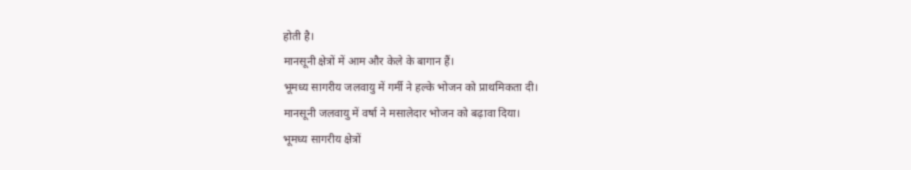होती है।
मानसूनी क्षेत्रों में आम और केले के बागान हैं।
भूमध्य सागरीय जलवायु में गर्मी ने हल्के भोजन को प्राथमिकता दी।
मानसूनी जलवायु में वर्षा ने मसालेदार भोजन को बढ़ावा दिया।
भूमध्य सागरीय क्षेत्रों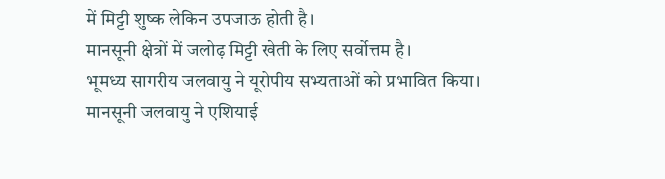में मिट्टी शुष्क लेकिन उपजाऊ होती है।
मानसूनी क्षेत्रों में जलोढ़ मिट्टी खेती के लिए सर्वोत्तम है।
भूमध्य सागरीय जलवायु ने यूरोपीय सभ्यताओं को प्रभावित किया।
मानसूनी जलवायु ने एशियाई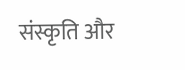संस्कृति और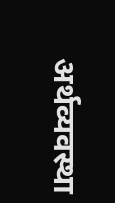अर्थव्यवस्था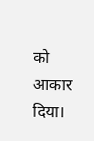को आकार दिया।